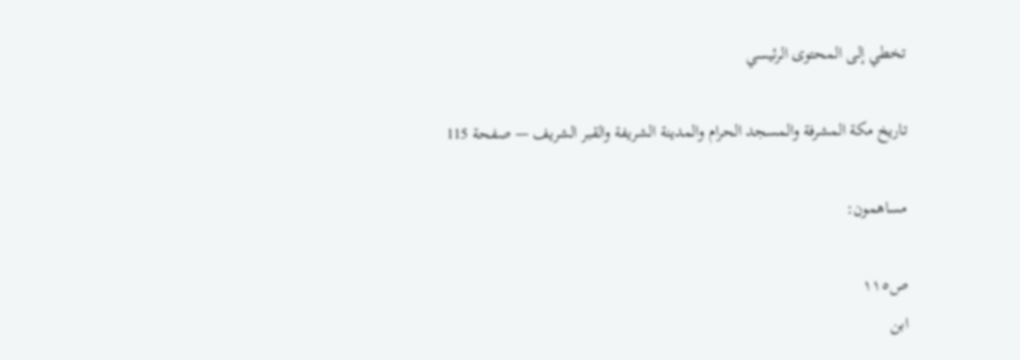تخطي إلى المحتوى الرئيسي

تاريخ مكة المشرفة والمسجد الحرام والمدينة الشريفة والقبر الشريف — صفحة 115

مساهمون:

ص١١٥
ابن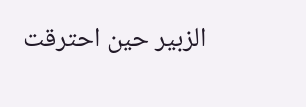الزبير حين احترقت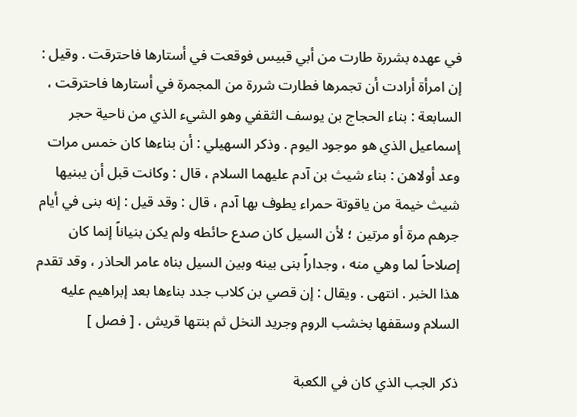في عهده بشررة طارت من أبي قبيس فوقعت في أستارها فاحترقت . وقيل : إن امرأة أرادت أن تجمرها فطارت شررة من المجمرة في أستارها فاحترقت ، السابعة : بناء الحجاج بن يوسف الثقفي وهو الشيء الذي من ناحية حجر إسماعيل الذي هو موجود اليوم . وذكر السهيلي : أن بناءها كان خمس مرات وعد أولاهن : بناء شيث بن آدم عليهما السلام ، قال : وكانت قبل أن يبنيها شيث خيمة من ياقوتة حمراء يطوف بها آدم ، قال : وقد قيل : إنه بنى في أيام جرهم مرة أو مرتين ؛ لأن السيل كان صدع حائطه ولم يكن بنياناً إنما كان إصلاحاً لما وهي منه ، وجداراً بنى بينه وبين السيل بناه عامر الحاذر ، وقد تقدم هذا الخبر . انتهى . ويقال : إن قصي بن كلاب جدد بناءها بعد إبراهيم عليه السلام وسقفها بخشب الروم وجريد النخل ثم بنتها قريش . [ فصل ]

ذكر الجب الذي كان في الكعبة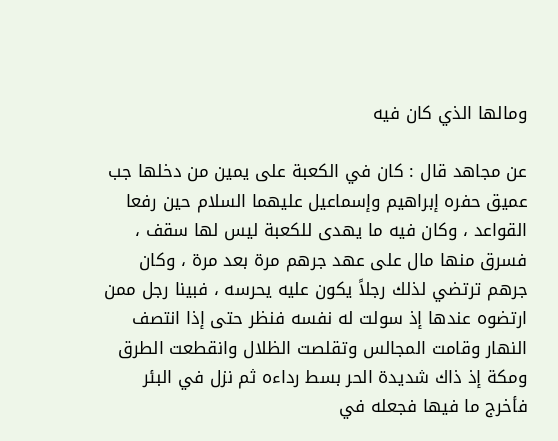ومالها الذي كان فيه

عن مجاهد قال : كان في الكعبة على يمين من دخلها جب عميق حفره إبراهيم وإسماعيل عليهما السلام حين رفعا القواعد ، وكان فيه ما يهدى للكعبة ليس لها سقف ، فسرق منها مال على عهد جرهم مرة بعد مرة ، وكان جرهم ترتضي لذلك رجلاً يكون عليه يحرسه ، فبينا رجل ممن ارتضوه عندها إذ سولت له نفسه فنظر حتى إذا انتصف النهار وقامت المجالس وتقلصت الظلال وانقطعت الطرق ومكة إذ ذاك شديدة الحر بسط رداءه ثم نزل في البئر فأخرج ما فيها فجعله في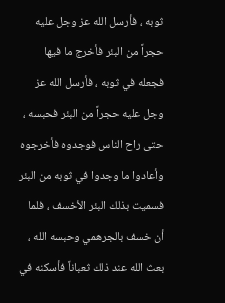ثوبه ، فأرسل الله عز وجل عليه حجراً من البئر فأخرج ما فيها فجعله في ثوبه ، فأرسل الله عز وجل عليه حجراً من البئر فحبسه ، حتى راح الناس فوجدوه فأخرجوه وأعادوا ما وجدوا في ثوبه من البئر فسميت بذلك البئر الأخسف ، فلما أن خسف بالجرهمي وحبسه الله ، بعث الله عند ذلك ثعباناً فأسكنه في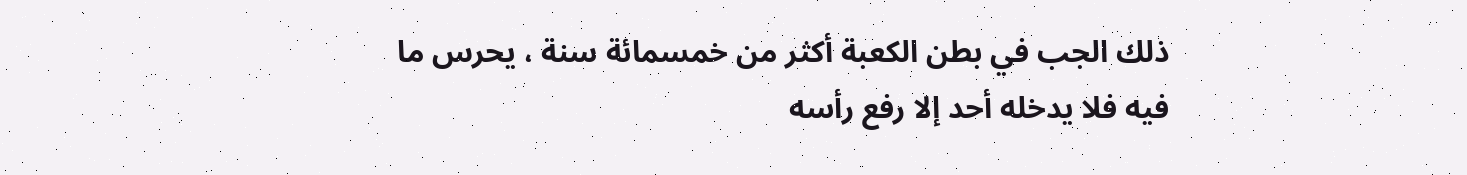ذلك الجب في بطن الكعبة أكثر من خمسمائة سنة ، يحرس ما فيه فلا يدخله أحد إلا رفع رأسه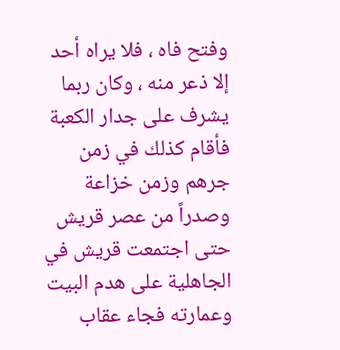وفتح فاه ، فلا يراه أحد إلا ذعر منه ، وكان ربما يشرف على جدار الكعبة فأقام كذلك في زمن جرهم وزمن خزاعة وصدراً من عصر قريش حتى اجتمعت قريش في الجاهلية على هدم البيت وعمارته فجاء عقاب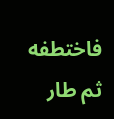فاختطفه ثم طار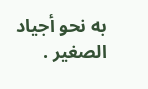به نحو أجياد الصغير .